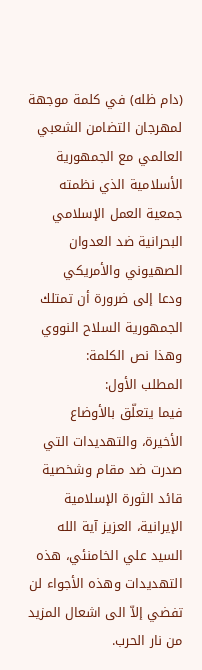(دام ظله) في كلمة موجهة لمهرجان التضامن الشعبي العالمي مع الجمهورية الأسلامية الذي نظمته جمعية العمل الإسلامي البحرانية ضد العدوان الصهيوني والأمريكي
ودعا إلى ضرورة أن تمتلك الجمهورية السلاح النووي وهذا نص الكلمة:
المطلب الأول:
فيما يتعلّق بالأوضاع الأخيرة، والتهديدات التي صدرت ضد مقام وشخصية قائد الثورة الإسلامية الإيرانية، العزيز آية الله السيد علي الخامنئي، هذه التهديدات وهذه الأجواء لن تفضي إلاّ الى اشعال المزيد من نار الحرب.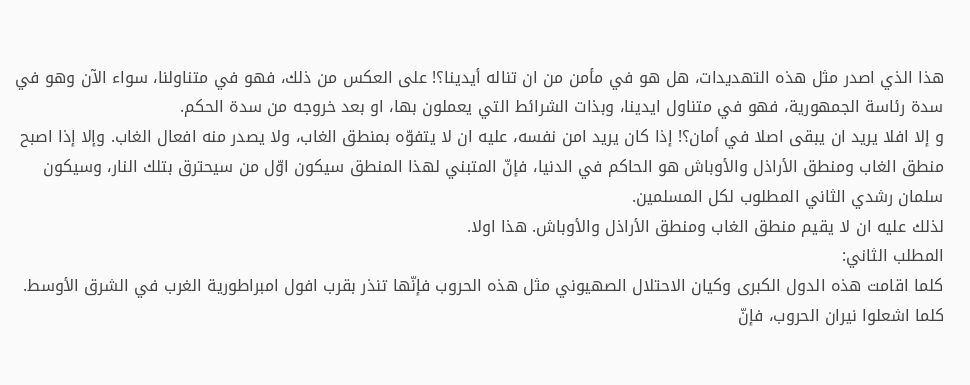هذا الذي اصدر مثل هذه التهديدات، هل هو في مأمن من ان تناله أيدينا؟! على العكس من ذلك، فهو في متناولنا، سواء الآن وهو في سدة رئاسة الجمهورية، فهو في متناول ايدينا، وبذات الشرائط التي يعملون بها، او بعد خروجه من سدة الحكم.
و إلا افلا يريد ان يبقى اصلا في أمان؟! إذا كان يريد امن نفسه، عليه ان لا يتفوّه بمنطق الغاب، ولا يصدر منه افعال الغاب. وإلا إذا اصبح منطق الغاب ومنطق الأراذل والأوباش هو الحاكم في الدنيا، فإنّ المتبني لهذا المنطق سيكون اوّل من سيحترق بتلك النار، وسيكون سلمان رشدي الثاني المطلوب لكل المسلمين.
لذلك عليه ان لا يقيم منطق الغاب ومنطق الأراذل والأوباش. هذا اولا.
المطلب الثاني:
كلما اقامت هذه الدول الكبرى وكيان الاحتلال الصهيوني مثل هذه الحروب فإنّها تنذر بقرب افول امبراطورية الغرب في الشرق الأوسط. كلما اشعلوا نيران الحروب، فإنّ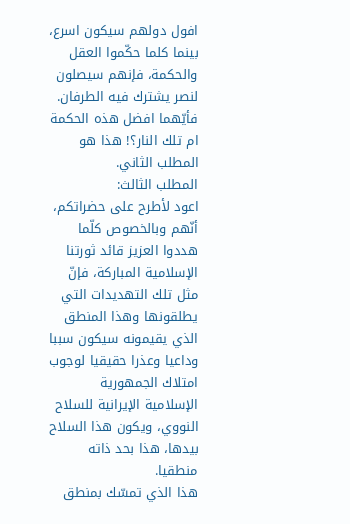افول دولهم سيكون اسرع، بينما كلما حكّموا العقل والحكمة، فإنهم سيصلون لنصر يشترك فيه الطرفان. فأيّهما افضل هذه الحكمة ام تلك النار؟! هذا هو المطلب الثاني.
المطلب الثالث:
اعود لأطرح على حضراتكم، أنّهم وبالخصوص كلّما هددوا العزيز قائد ثورتنا الإسلامية المباركة، فإنّ مثل تلك التهديدات التي يطلقونها وهذا المنطق الذي يقيمونه سيكون سببا وداعيا وعذرا حقيقيا لوجوب امتلاك الجمهورية الإسلامية الإيرانية للسلاح النووي، ويكون هذا السلاح بيدها، هذا بحد ذاته منطقيا.
هذا الذي تمسّك بمنطق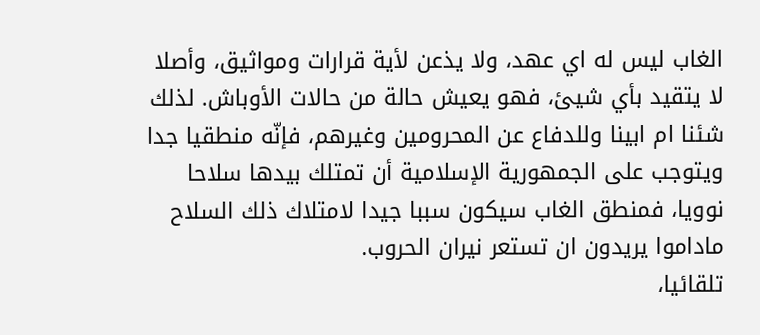الغاب ليس له اي عهد، ولا يذعن لأية قرارات ومواثيق، وأصلا لا يتقيد بأي شيئ، فهو يعيش حالة من حالات الأوباش. لذلك شئنا ام ابينا وللدفاع عن المحرومين وغيرهم، فإنّه منطقيا جدا ويتوجب على الجمهورية الإسلامية أن تمتلك بيدها سلاحا نوويا، فمنطق الغاب سيكون سببا جيدا لامتلاك ذلك السلاح ماداموا يريدون ان تستعر نيران الحروب.
تلقائيا،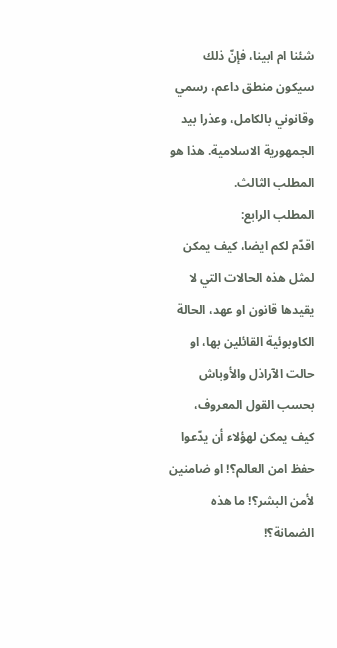شئنا ام ابينا، فإنّ ذلك سيكون منطق داعم، رسمي وقانوني بالكامل، وعذرا بيد الجمهورية الاسلامية. هذا هو المطلب الثالث.
المطلب الرابع:
اقدّم لكم ايضا، كيف يمكن لمثل هذه الحالات التي لا يقيدها قانون او عهد، الحالة الكاوبوئية القائلين بها، او حالت الآراذل والأوباش بحسب القول المعروف، كيف يمكن لهؤلاء أن يدّعوا حفظ امن العالم؟! او ضامنين لأمن البشر؟! ما هذه الضمانة؟!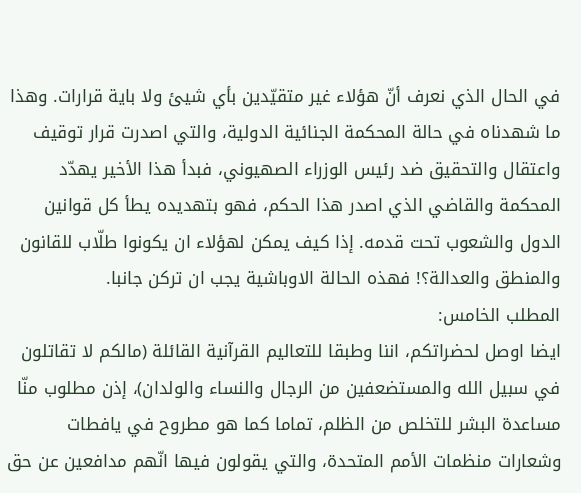في الحال الذي نعرف أنّ هؤلاء غير متقيّدين بأي شيئ ولا باية قرارات. وهذا ما شهدناه في حالة المحكمة الجنائية الدولية، والتي اصدرت قرار توقيف واعتقال والتحقيق ضد رئيس الوزراء الصهيوني، فبدأ هذا الأخير يهدّد المحكمة والقاضي الذي اصدر هذا الحكم، فهو بتهديده يطأ كل قوانين الدول والشعوب تحت قدمه. إذا كيف يمكن لهؤلاء ان يكونوا طلّاب للقانون والمنطق والعدالة؟! فهذه الحالة الاوباشية يجب ان تركن جانبا.
المطلب الخامس:
ايضا اوصل لحضراتكم، اننا وطبقا للتعاليم القرآنية القائلة (مالكم لا تقاتلون في سبيل الله والمستضعفين من الرجال والنساء والولدان)، إذن مطلوب منّا مساعدة البشر للتخلص من الظلم، تماما كما هو مطروح في يافطات وشعارات منظمات الأمم المتحدة، والتي يقولون فيها انّهم مدافعين عن حق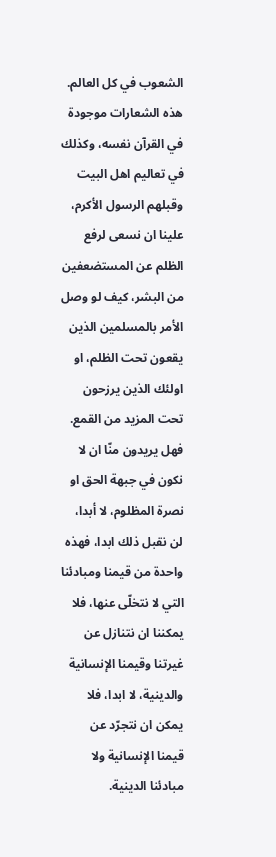الشعوب في كل العالم.
هذه الشعارات موجودة في القرآن نفسه، وكذلك في تعاليم اهل البيت وقبلهم الرسول الأكرم، علينا ان نسعى لرفع الظلم عن المستضعفين من البشر، كيف لو وصل الأمر بالمسلمين الذين يقعون تحت الظلم، او اولئك الذين يرزحون تحت المزيد من القمع.
فهل يريدون منّا ان لا نكون في جبهة الحق او نصرة المظلوم، لا أبدا، لن نقبل ذلك ابدا، فهذه واحدة من قيمنا ومبادئنا التي لا نتخلّى عنها، فلا يمكننا ان نتنازل عن غيرتنا وقيمنا الإنسانية والدينية، لا ابدا، فلا يمكن ان نتجرّد عن قيمنا الإنسانية ولا مبادئنا الدينية.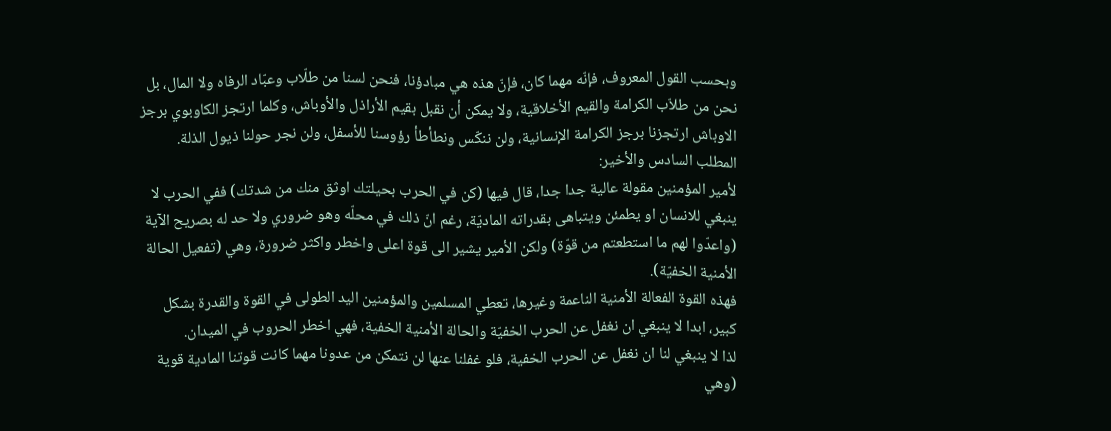وبحسب القول المعروف، فإنّه مهما كان، فإنّ هذه هي مبادؤنا، فنحن لسنا من طلّاب وعبّاد الرفاه ولا المال، بل نحن من طلاّب الكرامة والقيم الأخلاقية، ولا يمكن أن نقبل بقيم الأراذل والأوباش، وكلما ارتجز الكاوبوي برجز الاوباش ارتجزنا برجز الكرامة الإنسانية، ولن ننكّس ونطأطأ رؤوسنا للأسفل، ولن نجر حولنا ذيول الذلة.
المطلب السادس والأخير:
لأمير المؤمنين مقولة عالية جدا جدا، قال فيها (كن في الحرب بحيلتك اوثق منك من شدتك) ففي الحرب لا ينبغي للانسان او يطمئن ويتباهى بقدراته الماديّة، رغم انّ ذلك في محلّه وهو ضروري ولا حد له بصريح الآية (واعدّوا لهم ما استطعتم من قوّة) ولكن الأمير يشير الى قوة اعلى واخطر واكثر ضرورة، وهي (تفعيل الحالة الأمنية الخفيّة).
فهذه القوة الفعالة الأمنية الناعمة وغيرها، تعطي المسلمين والمؤمنين اليد الطولى في القوة والقدرة بشكل كبير، ابدا لا ينبغي ان نغفل عن الحرب الخفيّة والحالة الأمنية الخفية، فهي اخطر الحروب في الميدان.
لذا لا ينبغي لنا ان نغفل عن الحرب الخفية، فلو غفلنا عنها لن نتمكن من عدونا مهما كانت قوتنا المادية قوية (وهي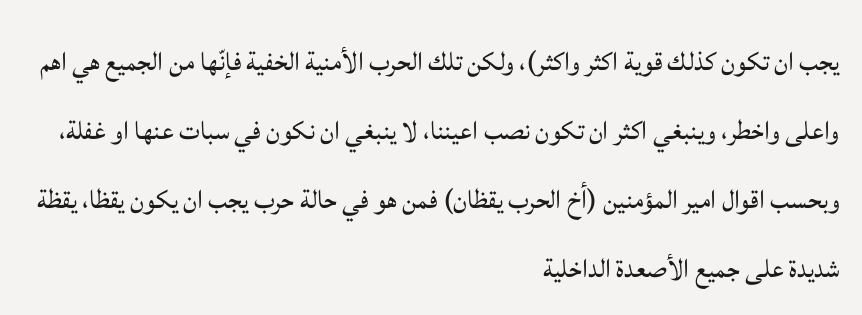يجب ان تكون كذلك قوية اكثر واكثر)، ولكن تلك الحرب الأمنية الخفية فإنّها من الجميع هي اهم واعلى واخطر، وينبغي اكثر ان تكون نصب اعيننا، لا ينبغي ان نكون في سبات عنها او غفلة، وبحسب اقوال امير المؤمنين (أخ الحرب يقظان) فمن هو في حالة حرب يجب ان يكون يقظا، يقظة شديدة على جميع الأصعدة الداخلية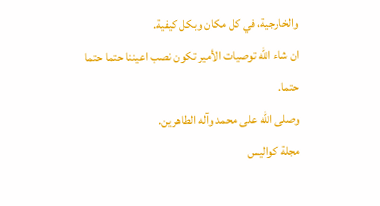والخارجية، في كل مكان وبكل كيفية.
ان شاء الله توصيات الأمير تكون نصب اعيننا حتما حتما حتما.
وصلى الله على محمد وآله الطاهرين.
مجلة كواليس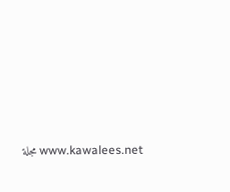www.kawalees.net مجلة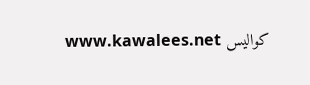كواليس www.kawalees.net